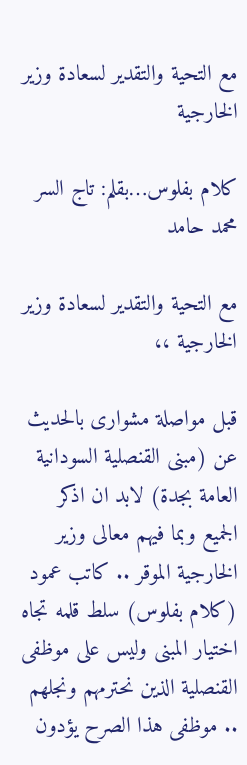مع التحية والتقدير لسعادة وزير الخارجية

كلام بفلوس…بقلم: تاج السر محمد حامد

مع التحية والتقدير لسعادة وزير الخارجية ،،

قبل مواصلة مشوارى بالحديث عن (مبنى القنصلية السودانية العامة بجدة) لابد ان اذكر الجميع وبما فيهم معالى وزير الخارجية الموقر .. كاتب عمود (كلام بفلوس) سلط قلمه تجاه اختيار المبنى وليس على موظفى القنصلية الذين نحترمهم ونجلهم .. موظفى هذا الصرح يؤدون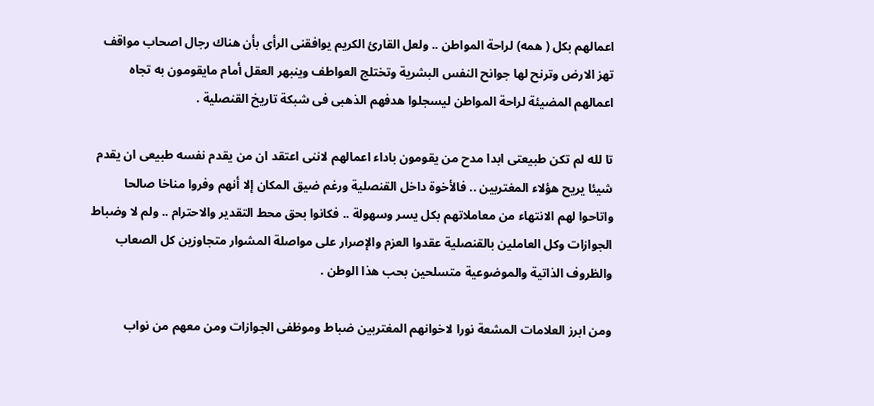اعمالهم بكل ( همه) لراحة المواطن .. ولعل القارئ الكريم يوافقنى الرأى بأن هناك رجال اصحاب مواقف تهز الارض وترنح لها جوانح النفس البشرية وتختلج العواطف وينبهر العقل أمام مايقومون به تجاه اعمالهم المضيئة لراحة المواطن ليسجلوا هدفهم الذهبى فى شبكة تاريخ القنصلية .

تا لله لم تكن طبيعتى ابدا مدح من يقومون باداء اعمالهم لاننى اعتقد ان من يقدم نفسه طبيعى ان يقدم شيئا يريح هؤلاء المغتربين .. فالأخوة داخل القنصلية ورغم ضيق المكان إلا أنهم وفروا مناخا صالحا واتاحوا لهم الانتهاء من معاملاتهم بكل يسر وسهولة .. فكانوا بحق محط التقدير والاحترام .. ولم لا وضباط الجوازات وكل العاملين بالقنصلية عقدوا العزم والإصرار على مواصلة المشوار متجاوزين كل الصعاب والظروف الذاتية والموضوعية متسلحين بحب هذا الوطن .

ومن ابرز العلامات المشعة نورا لاخوانهم المغتربين ضباط وموظفى الجوازات ومن معهم من نواب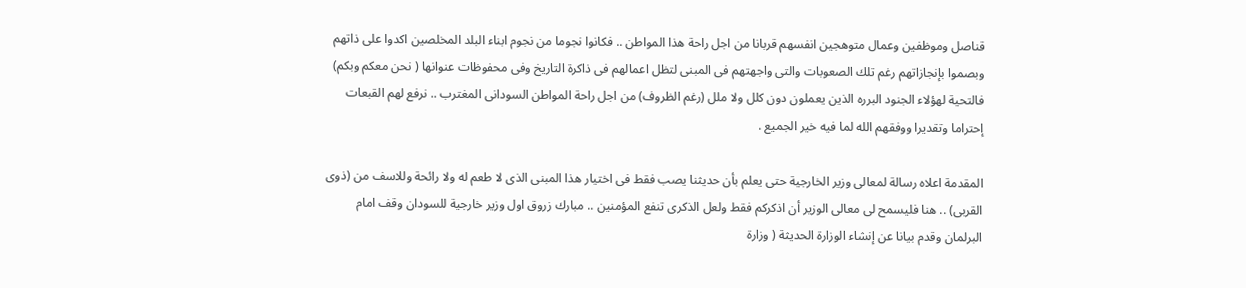قناصل وموظفين وعمال متوهجين انفسهم قربانا من اجل راحة هذا المواطن .. فكانوا نجوما من نجوم ابناء البلد المخلصين اكدوا على ذاتهم وبصموا بإنجازاتهم رغم تلك الصعوبات والتى واجهتهم فى المبنى لتظل اعمالهم فى ذاكرة التاريخ وفى محفوظات عنوانها ( نحن معكم وبكم) فالتحية لهؤلاء الجنود البرره الذين يعملون دون كلل ولا ملل (رغم الظروف) من اجل راحة المواطن السودانى المغترب .. نرفع لهم القبعات إحتراما وتقديرا ووفقهم الله لما فيه خير الجميع .

المقدمة اعلاه رسالة لمعالى وزير الخارجية حتى يعلم بأن حديثنا يصب فقط فى اختيار هذا المبنى الذى لا طعم له ولا رائحة وللاسف من (ذوى القربى) .. هنا فليسمح لى معالى الوزير أن اذكركم فقط ولعل الذكرى تنفع المؤمنين .. مبارك زروق اول وزير خارجية للسودان وقف امام البرلمان وقدم بيانا عن إنشاء الوزارة الحديثة ( وزارة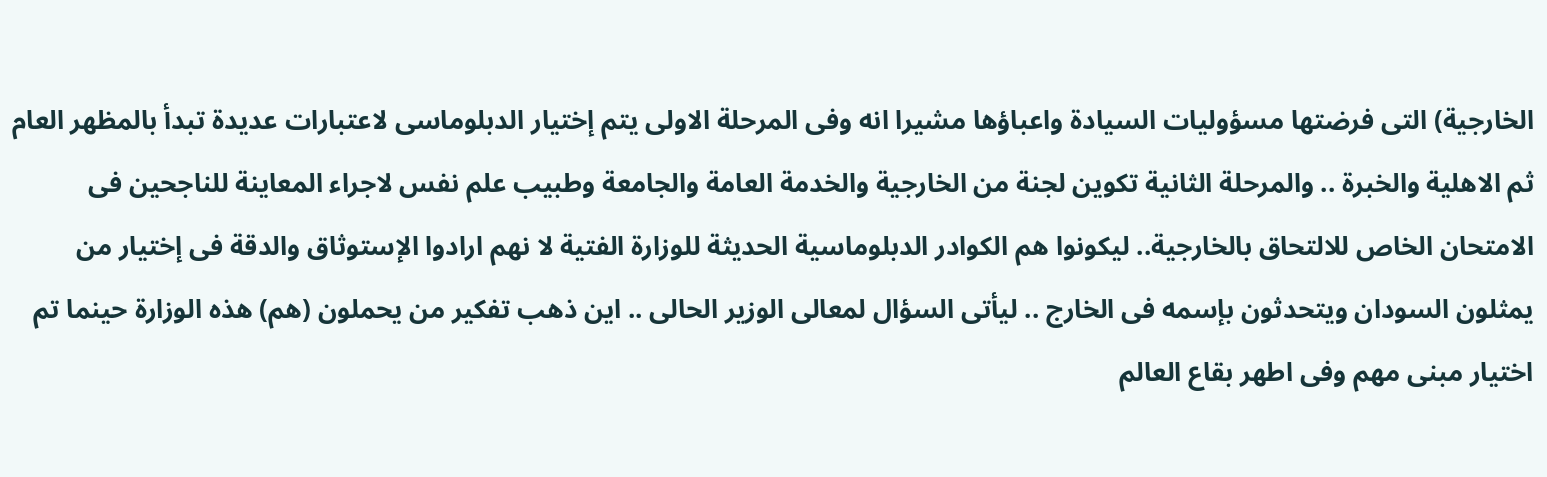الخارجية) التى فرضتها مسؤوليات السيادة واعباؤها مشيرا انه وفى المرحلة الاولى يتم إختيار الدبلوماسى لاعتبارات عديدة تبدأ بالمظهر العام ثم الاهلية والخبرة .. والمرحلة الثانية تكوين لجنة من الخارجية والخدمة العامة والجامعة وطبيب علم نفس لاجراء المعاينة للناجحين فى الامتحان الخاص للالتحاق بالخارجية.. ليكونوا هم الكوادر الدبلوماسية الحديثة للوزارة الفتية لا نهم ارادوا الإستوثاق والدقة فى إختيار من يمثلون السودان ويتحدثون بإسمه فى الخارج .. ليأتى السؤال لمعالى الوزير الحالى .. اين ذهب تفكير من يحملون (هم) هذه الوزارة حينما تم اختيار مبنى مهم وفى اطهر بقاع العالم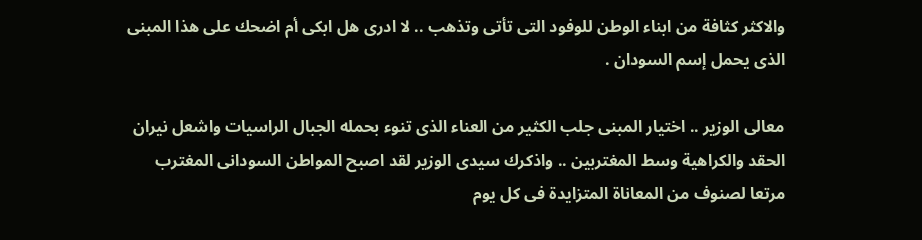والاكثر كثافة من ابناء الوطن للوفود التى تأتى وتذهب .. لا ادرى هل ابكى أم اضحك على هذا المبنى الذى يحمل إسم السودان .

معالى الوزير .. اختيار المبنى جلب الكثير من العناء الذى تنوء بحمله الجبال الراسيات واشعل نيران الحقد والكراهية وسط المغتربين .. واذكرك سيدى الوزير لقد اصبح المواطن السودانى المغترب مرتعا لصنوف من المعاناة المتزايدة فى كل يوم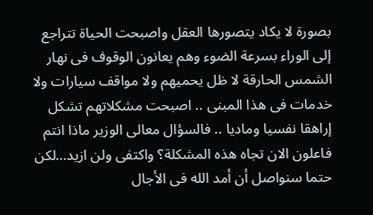بصورة لا يكاد يتصورها العقل واصبحت الحياة تتراجع إلى الوراء بسرعة الضوء وهم يعانون الوقوف فى نهار الشمس الحارقة لا ظل يحميهم ولا مواقف سيارات ولا خدمات فى هذا المبنى .. اصبحت مشكلاتهم تشكل إراهقا نفسيا وماديا .. فالسؤال معالى الوزير ماذا انتم فاعلون الان تجاه هذه المشكلة؟ واكتفى ولن ازيد…لكن حتما سنواصل أن أمد الله فى الأجال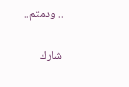.. ودمتم..

شارك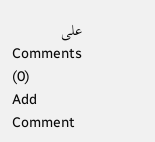على
Comments (0)
Add Comment